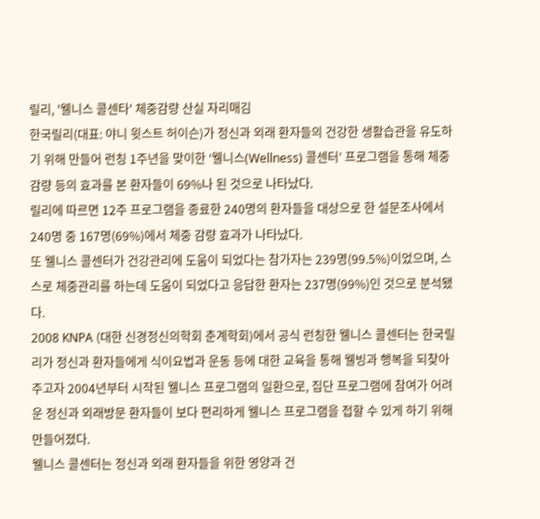릴리, '웰니스 콜센타' 체중감량 산실 자리매김
한국릴리(대표: 야니 윗스트 허이슨)가 정신과 외래 환자들의 건강한 생활습관을 유도하기 위해 만들어 런칭 1주년을 맞이한 ‘웰니스(Wellness) 콜센터’ 프로그램을 통해 체중 감량 등의 효과를 본 환자들이 69%나 된 것으로 나타났다.
릴리에 따르면 12주 프로그램을 종료한 240명의 환자들을 대상으로 한 설문조사에서 240명 중 167명(69%)에서 체중 감량 효과가 나타났다.
또 웰니스 콜센터가 건강관리에 도움이 되었다는 참가자는 239명(99.5%)이었으며, 스스로 체중관리를 하는데 도움이 되었다고 응답한 환자는 237명(99%)인 것으로 분석됐다.
2008 KNPA (대한 신경정신의학회 춘계학회)에서 공식 런칭한 웰니스 콜센터는 한국릴리가 정신과 환자들에게 식이요법과 운동 등에 대한 교육을 통해 웰빙과 행복을 되찾아 주고자 2004년부터 시작된 웰니스 프로그램의 일환으로, 집단 프로그램에 참여가 어려운 정신과 외래방문 환자들이 보다 편리하게 웰니스 프로그램을 접할 수 있게 하기 위해 만들어졌다.
웰니스 콜센터는 정신과 외래 환자들을 위한 영양과 건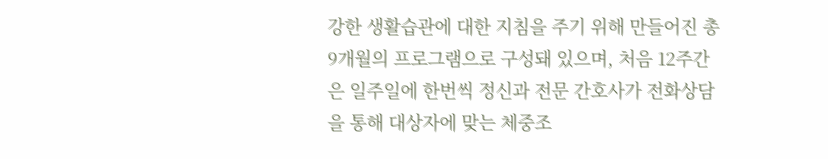강한 생활습관에 대한 지침을 주기 위해 만들어진 총 9개월의 프로그램으로 구성돼 있으며, 처음 12주간은 일주일에 한번씩 정신과 전문 간호사가 전화상담을 통해 대상자에 맞는 체중조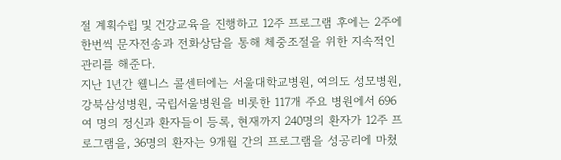절 계획수립 및 건강교육을 진행하고 12주 프로그램 후에는 2주에 한번씩 문자전송과 전화상담을 통해 체중조절을 위한 지속적인 관리를 해준다.
지난 1년간 웰니스 콜센터에는 서울대학교병원, 여의도 성모병원, 강북삼성병원, 국립서울병원을 비롯한 117개 주요 병원에서 696여 명의 정신과 환자들이 등록, 현재까지 240명의 환자가 12주 프로그램을, 36명의 환자는 9개월 간의 프로그램을 성공리에 마쳤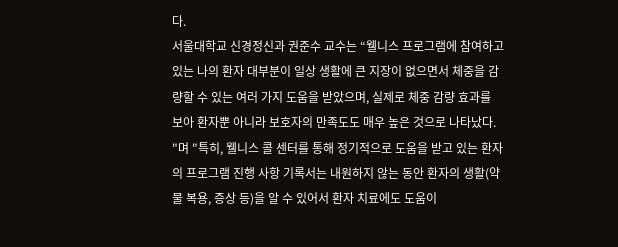다.
서울대학교 신경정신과 권준수 교수는 “웰니스 프로그램에 참여하고 있는 나의 환자 대부분이 일상 생활에 큰 지장이 없으면서 체중을 감량할 수 있는 여러 가지 도움을 받았으며, 실제로 체중 감량 효과를 보아 환자뿐 아니라 보호자의 만족도도 매우 높은 것으로 나타났다. "며 "특히, 웰니스 콜 센터를 통해 정기적으로 도움을 받고 있는 환자의 프로그램 진행 사항 기록서는 내원하지 않는 동안 환자의 생활(약물 복용, 증상 등)을 알 수 있어서 환자 치료에도 도움이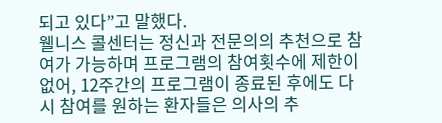되고 있다”고 말했다.
웰니스 콜센터는 정신과 전문의의 추천으로 참여가 가능하며 프로그램의 참여횟수에 제한이 없어, 12주간의 프로그램이 종료된 후에도 다시 참여를 원하는 환자들은 의사의 추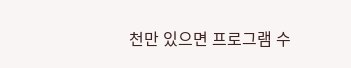천만 있으면 프로그램 수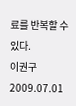료를 반복할 수 있다.
이권구
2009.07.01